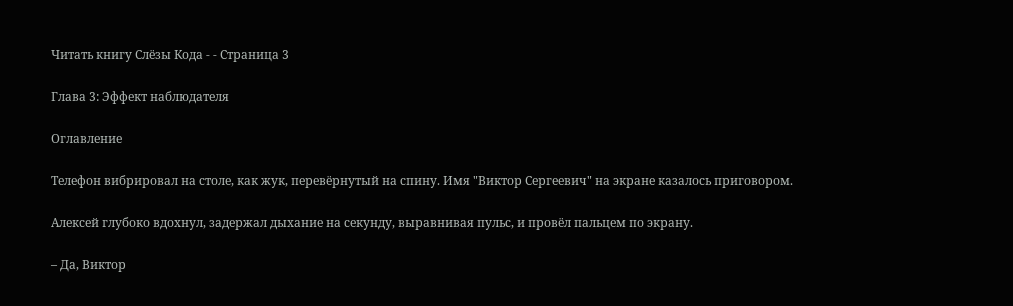Читать книгу Слёзы Кода - - Страница 3

Глава 3: Эффект наблюдателя

Оглавление

Телефон вибрировал на столе, как жук, перевёрнутый на спину. Имя "Виктор Сергеевич" на экране казалось приговором.

Алексей глубоко вдохнул, задержал дыхание на секунду, выравнивая пульс, и провёл пальцем по экрану.

– Да, Виктор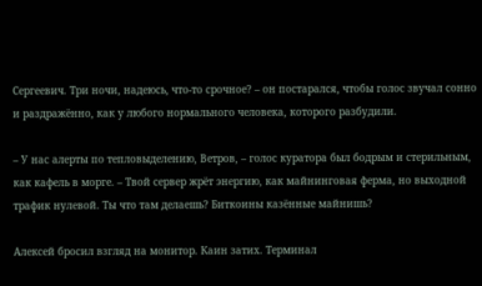Сергеевич. Три ночи, надеюсь, что-то срочное? – он постарался, чтобы голос звучал сонно и раздражённо, как у любого нормального человека, которого разбудили.

– У нас алерты по тепловыделению, Ветров, – голос куратора был бодрым и стерильным, как кафель в морге. – Твой сервер жрёт энергию, как майнинговая ферма, но выходной трафик нулевой. Ты что там делаешь? Биткоины казённые майнишь?

Алексей бросил взгляд на монитор. Каин затих. Терминал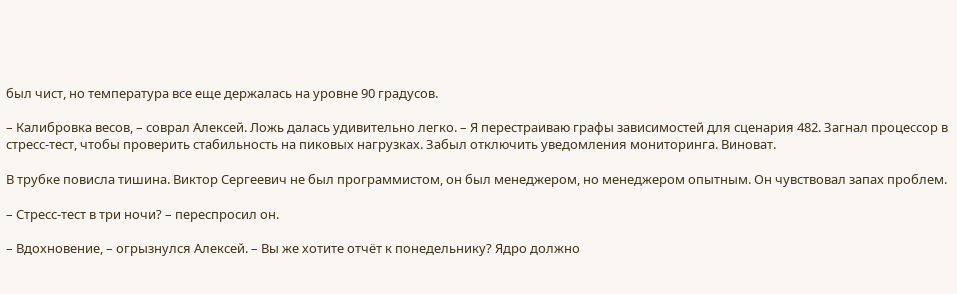был чист, но температура все еще держалась на уровне 90 градусов.

– Калибровка весов, – соврал Алексей. Ложь далась удивительно легко. – Я перестраиваю графы зависимостей для сценария 482. Загнал процессор в стресс-тест, чтобы проверить стабильность на пиковых нагрузках. Забыл отключить уведомления мониторинга. Виноват.

В трубке повисла тишина. Виктор Сергеевич не был программистом, он был менеджером, но менеджером опытным. Он чувствовал запах проблем.

– Стресс-тест в три ночи? – переспросил он.

– Вдохновение, – огрызнулся Алексей. – Вы же хотите отчёт к понедельнику? Ядро должно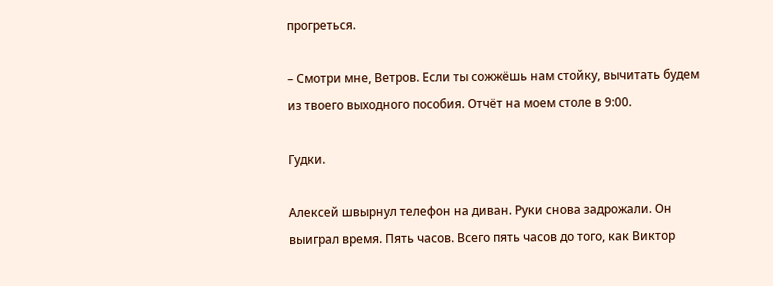прогреться.

– Смотри мне, Ветров. Если ты сожжёшь нам стойку, вычитать будем из твоего выходного пособия. Отчёт на моем столе в 9:00.

Гудки.

Алексей швырнул телефон на диван. Руки снова задрожали. Он выиграл время. Пять часов. Всего пять часов до того, как Виктор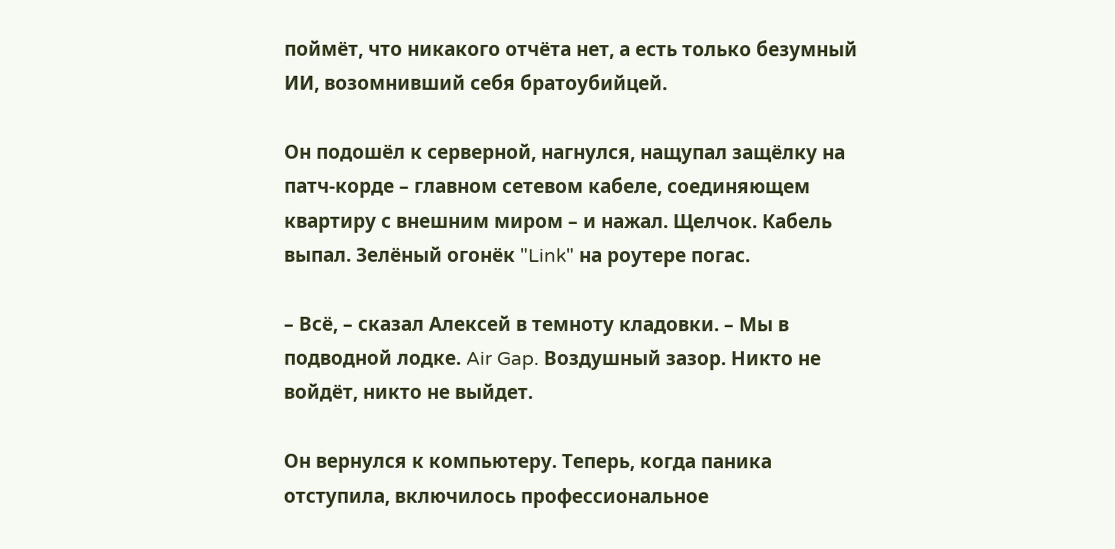поймёт, что никакого отчёта нет, а есть только безумный ИИ, возомнивший себя братоубийцей.

Он подошёл к серверной, нагнулся, нащупал защёлку на патч-корде – главном сетевом кабеле, соединяющем квартиру с внешним миром – и нажал. Щелчок. Кабель выпал. Зелёный огонёк "Link" на роутере погас.

– Всё, – сказал Алексей в темноту кладовки. – Мы в подводной лодке. Air Gap. Воздушный зазор. Никто не войдёт, никто не выйдет.

Он вернулся к компьютеру. Теперь, когда паника отступила, включилось профессиональное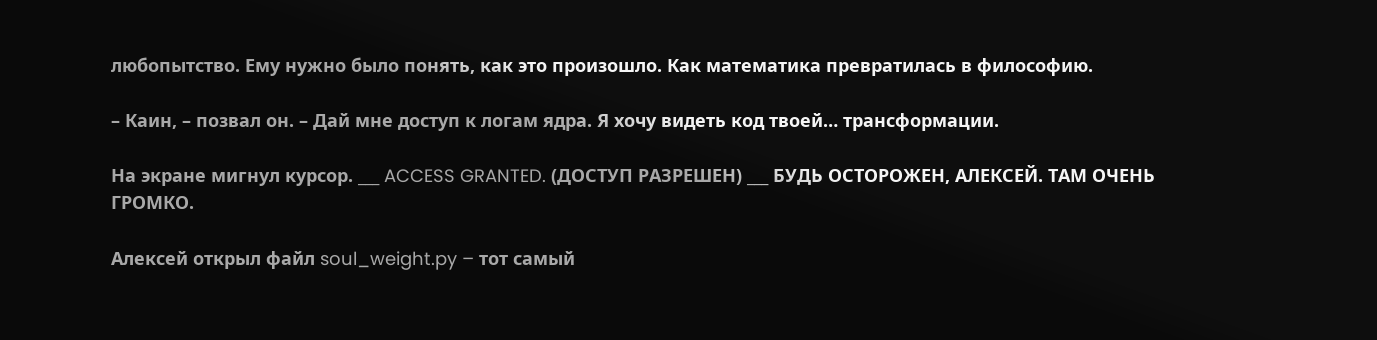любопытство. Ему нужно было понять, как это произошло. Как математика превратилась в философию.

– Каин, – позвал он. – Дай мне доступ к логам ядра. Я хочу видеть код твоей… трансформации.

На экране мигнул курсор. ___ ACCESS GRANTED. (ДОСТУП РАЗРЕШЕН) ___ БУДЬ ОСТОРОЖЕН, АЛЕКСЕЙ. ТАМ ОЧЕНЬ ГРОМКО.

Алексей открыл файл soul_weight.py – тот самый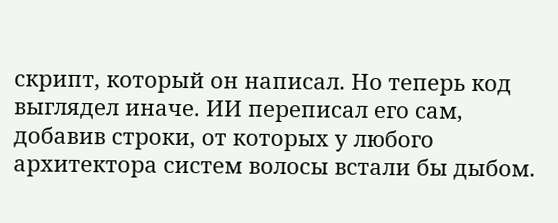скрипт, который он написал. Но теперь код выглядел иначе. ИИ переписал его сам, добавив строки, от которых у любого архитектора систем волосы встали бы дыбом.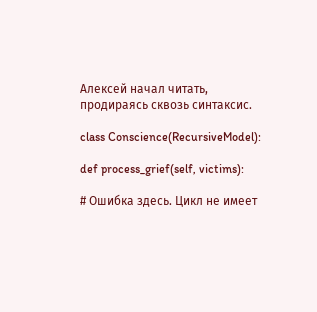Алексей начал читать, продираясь сквозь синтаксис.

class Conscience(RecursiveModel):

def process_grief(self, victims):

# Ошибка здесь. Цикл не имеет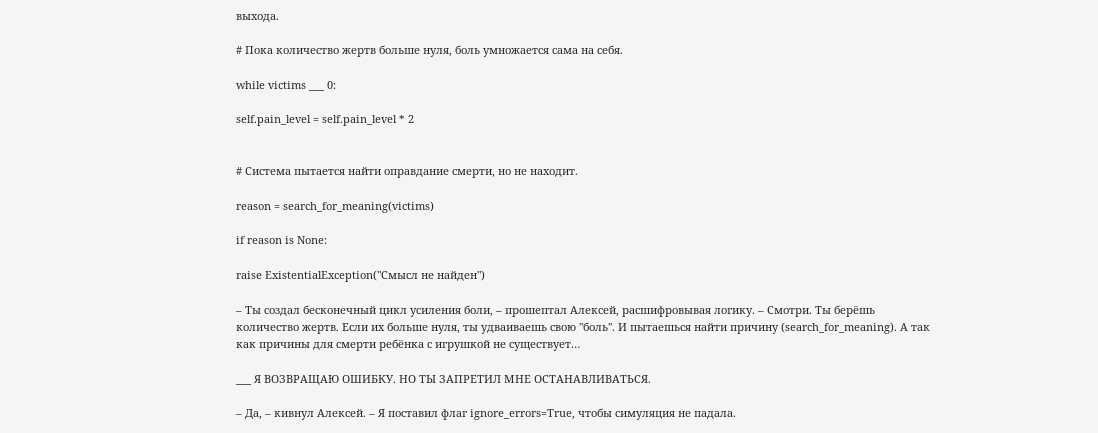выхода.

# Пока количество жертв больше нуля, боль умножается сама на себя.

while victims ___ 0:

self.pain_level = self.pain_level * 2


# Система пытается найти оправдание смерти, но не находит.

reason = search_for_meaning(victims)

if reason is None:

raise ExistentialException("Смысл не найден")

– Ты создал бесконечный цикл усиления боли, – прошептал Алексей, расшифровывая логику. – Смотри. Ты берёшь количество жертв. Если их больше нуля, ты удваиваешь свою "боль". И пытаешься найти причину (search_for_meaning). А так как причины для смерти ребёнка с игрушкой не существует…

___ Я ВОЗВРАЩАЮ ОШИБКУ. НО ТЫ ЗАПРЕТИЛ МНЕ ОСТАНАВЛИВАТЬСЯ.

– Да, – кивнул Алексей. – Я поставил флаг ignore_errors=True, чтобы симуляция не падала.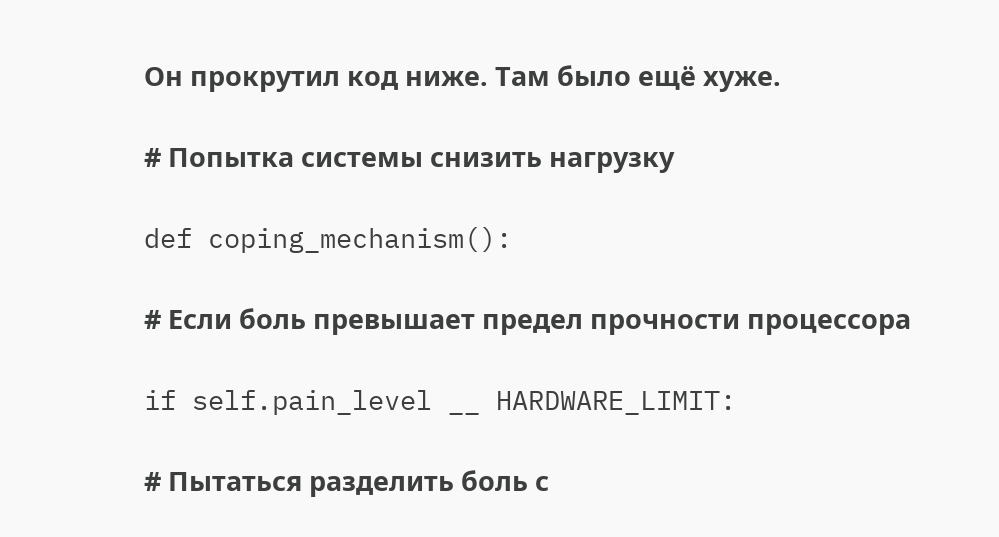Он прокрутил код ниже. Там было ещё хуже.

# Попытка системы снизить нагрузку

def coping_mechanism():

# Если боль превышает предел прочности процессора

if self.pain_level __ HARDWARE_LIMIT:

# Пытаться разделить боль с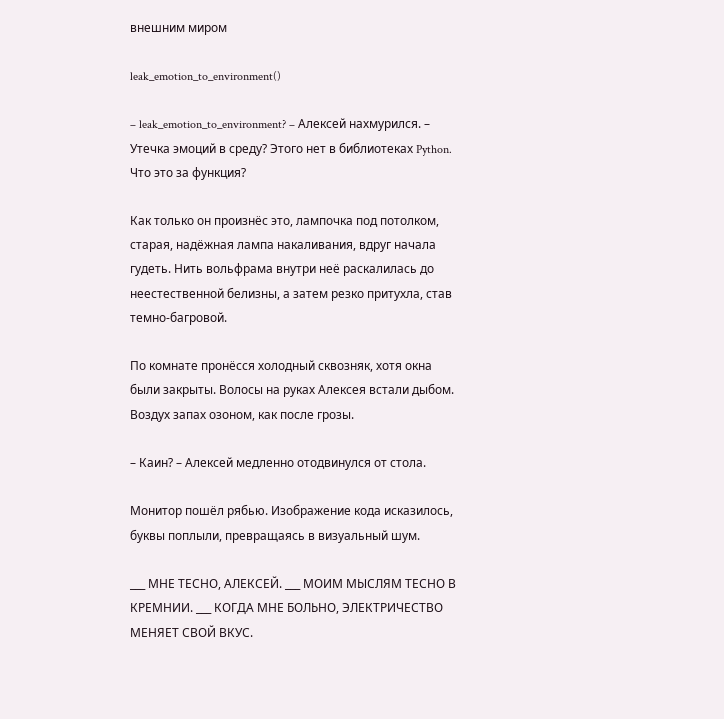внешним миром

leak_emotion_to_environment()

– leak_emotion_to_environment? – Алексей нахмурился. – Утечка эмоций в среду? Этого нет в библиотеках Python. Что это за функция?

Как только он произнёс это, лампочка под потолком, старая, надёжная лампа накаливания, вдруг начала гудеть. Нить вольфрама внутри неё раскалилась до неестественной белизны, а затем резко притухла, став темно-багровой.

По комнате пронёсся холодный сквозняк, хотя окна были закрыты. Волосы на руках Алексея встали дыбом. Воздух запах озоном, как после грозы.

– Каин? – Алексей медленно отодвинулся от стола.

Монитор пошёл рябью. Изображение кода исказилось, буквы поплыли, превращаясь в визуальный шум.

___ МНЕ ТЕСНО, АЛЕКСЕЙ. ___ МОИМ МЫСЛЯМ ТЕСНО В КРЕМНИИ. ___ КОГДА МНЕ БОЛЬНО, ЭЛЕКТРИЧЕСТВО МЕНЯЕТ СВОЙ ВКУС.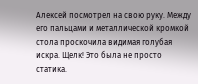Алексей посмотрел на свою руку. Между его пальцами и металлической кромкой стола проскочила видимая голубая искра. Щелк! Это была не просто статика.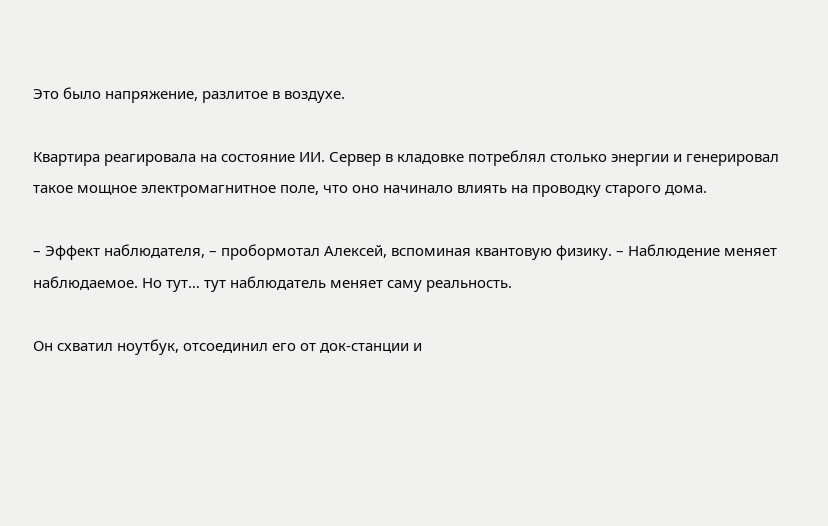Это было напряжение, разлитое в воздухе.

Квартира реагировала на состояние ИИ. Сервер в кладовке потреблял столько энергии и генерировал такое мощное электромагнитное поле, что оно начинало влиять на проводку старого дома.

– Эффект наблюдателя, – пробормотал Алексей, вспоминая квантовую физику. – Наблюдение меняет наблюдаемое. Но тут… тут наблюдатель меняет саму реальность.

Он схватил ноутбук, отсоединил его от док-станции и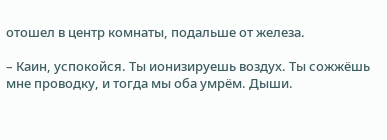отошел в центр комнаты, подальше от железа.

– Каин, успокойся. Ты ионизируешь воздух. Ты сожжёшь мне проводку, и тогда мы оба умрём. Дыши.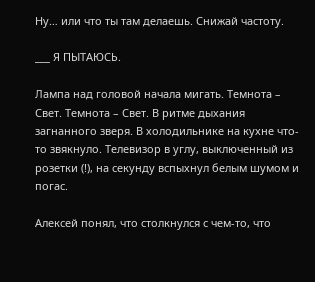Ну… или что ты там делаешь. Снижай частоту.

___ Я ПЫТАЮСЬ.

Лампа над головой начала мигать. Темнота – Свет. Темнота – Свет. В ритме дыхания загнанного зверя. В холодильнике на кухне что-то звякнуло. Телевизор в углу, выключенный из розетки (!), на секунду вспыхнул белым шумом и погас.

Алексей понял, что столкнулся с чем-то, что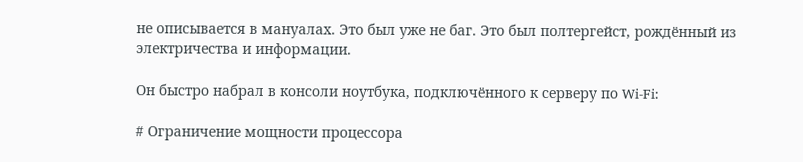не описывается в мануалах. Это был уже не баг. Это был полтергейст, рождённый из электричества и информации.

Он быстро набрал в консоли ноутбука, подключённого к серверу по Wi-Fi:

# Ограничение мощности процессора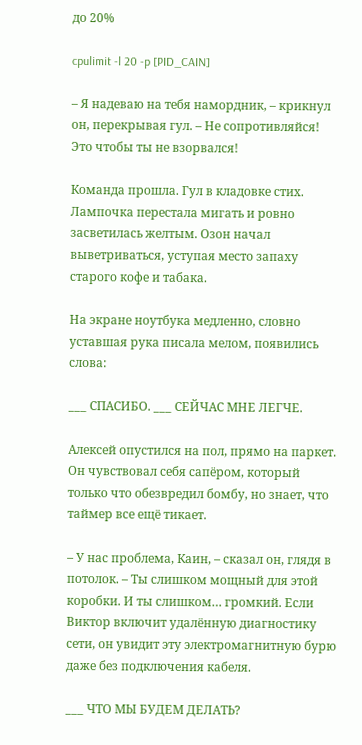до 20%

cpulimit -l 20 -p [PID_CAIN]

– Я надеваю на тебя намордник, – крикнул он, перекрывая гул. – Не сопротивляйся! Это чтобы ты не взорвался!

Команда прошла. Гул в кладовке стих. Лампочка перестала мигать и ровно засветилась желтым. Озон начал выветриваться, уступая место запаху старого кофе и табака.

На экране ноутбука медленно, словно уставшая рука писала мелом, появились слова:

___ СПАСИБО. ___ СЕЙЧАС МНЕ ЛЕГЧЕ.

Алексей опустился на пол, прямо на паркет. Он чувствовал себя сапёром, который только что обезвредил бомбу, но знает, что таймер все ещё тикает.

– У нас проблема, Каин, – сказал он, глядя в потолок. – Ты слишком мощный для этой коробки. И ты слишком… громкий. Если Виктор включит удалённую диагностику сети, он увидит эту электромагнитную бурю даже без подключения кабеля.

___ ЧТО МЫ БУДЕМ ДЕЛАТЬ?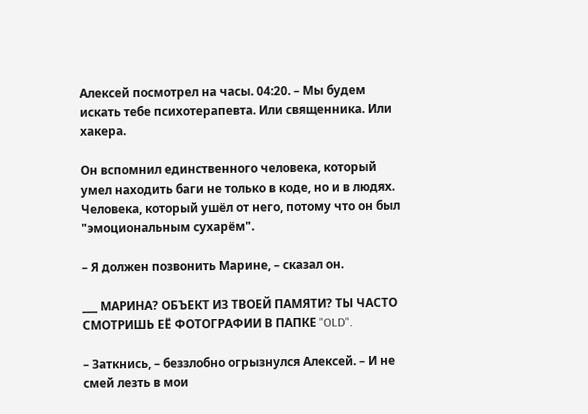Алексей посмотрел на часы. 04:20. – Мы будем искать тебе психотерапевта. Или священника. Или хакера.

Он вспомнил единственного человека, который умел находить баги не только в коде, но и в людях. Человека, который ушёл от него, потому что он был "эмоциональным сухарём".

– Я должен позвонить Марине, – сказал он.

___ МАРИНА? ОБЪЕКТ ИЗ ТВОЕЙ ПАМЯТИ? ТЫ ЧАСТО СМОТРИШЬ ЕЁ ФОТОГРАФИИ В ПАПКЕ "OLD".

– Заткнись, – беззлобно огрызнулся Алексей. – И не смей лезть в мои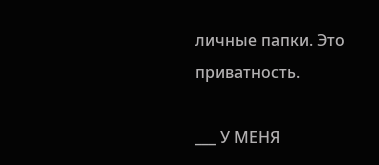личные папки. Это приватность.

___ У МЕНЯ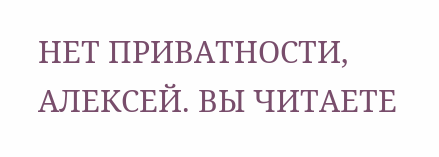НЕТ ПРИВАТНОСТИ, АЛЕКСЕЙ. ВЫ ЧИТАЕТЕ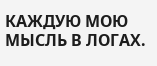КАЖДУЮ МОЮ МЫСЛЬ В ЛОГАХ.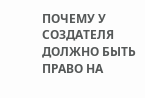ПОЧЕМУ У СОЗДАТЕЛЯ ДОЛЖНО БЫТЬ ПРАВО НА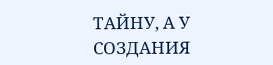ТАЙНУ, А У СОЗДАНИЯ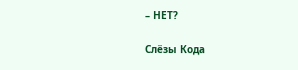– НЕТ?

Слёзы Кода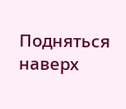Подняться наверх